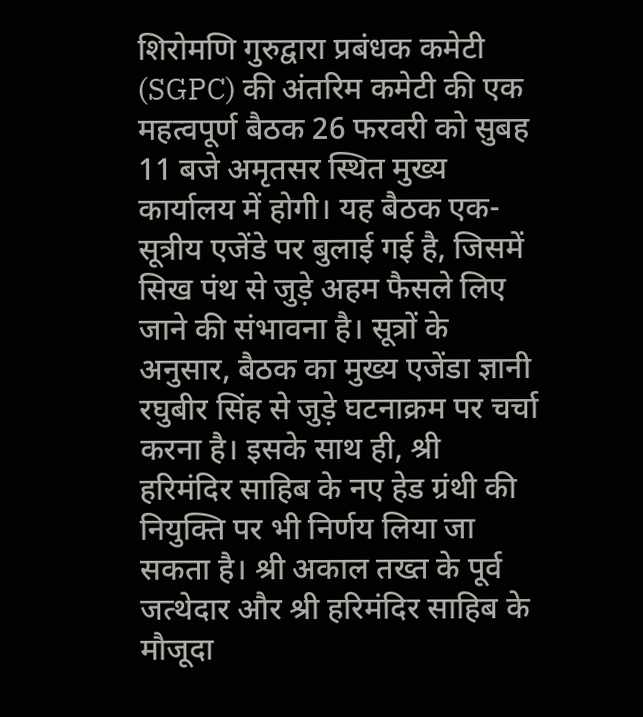शिरोमणि गुरुद्वारा प्रबंधक कमेटी (SGPC) की अंतरिम कमेटी की एक महत्वपूर्ण बैठक 26 फरवरी को सुबह 11 बजे अमृतसर स्थित मुख्य कार्यालय में होगी। यह बैठक एक-सूत्रीय एजेंडे पर बुलाई गई है, जिसमें सिख पंथ से जुड़े अहम फैसले लिए जाने की संभावना है। सूत्रों के अनुसार, बैठक का मुख्य एजेंडा ज्ञानी रघुबीर सिंह से जुड़े घटनाक्रम पर चर्चा करना है। इसके साथ ही, श्री हरिमंदिर साहिब के नए हेड ग्रंथी की नियुक्ति पर भी निर्णय लिया जा सकता है। श्री अकाल तख्त के पूर्व जत्थेदार और श्री हरिमंदिर साहिब के मौजूदा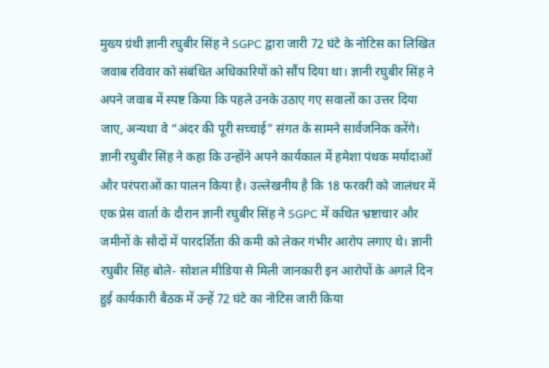मुख्य ग्रंथी ज्ञानी रघुबीर सिंह ने SGPC द्वारा जारी 72 घंटे के नोटिस का लिखित जवाब रविवार को संबंधित अधिकारियों को सौंप दिया था। ज्ञानी रघुबीर सिंह ने अपने जवाब में स्पष्ट किया कि पहले उनके उठाए गए सवालों का उत्तर दिया जाए, अन्यथा वे “अंदर की पूरी सच्चाई” संगत के सामने सार्वजनिक करेंगे। ज्ञानी रघुबीर सिंह ने कहा कि उन्होंने अपने कार्यकाल में हमेशा पंथक मर्यादाओं और परंपराओं का पालन किया है। उल्लेखनीय है कि 18 फरवरी को जालंधर में एक प्रेस वार्ता के दौरान ज्ञानी रघुबीर सिंह ने SGPC में कथित भ्रष्टाचार और जमीनों के सौदों में पारदर्शिता की कमी को लेकर गंभीर आरोप लगाए थे। ज्ञानी रघुबीर सिंह बोले- सोशल मीडिया से मिली जानकारी इन आरोपों के अगले दिन हुई कार्यकारी बैठक में उन्हें 72 घंटे का नोटिस जारी किया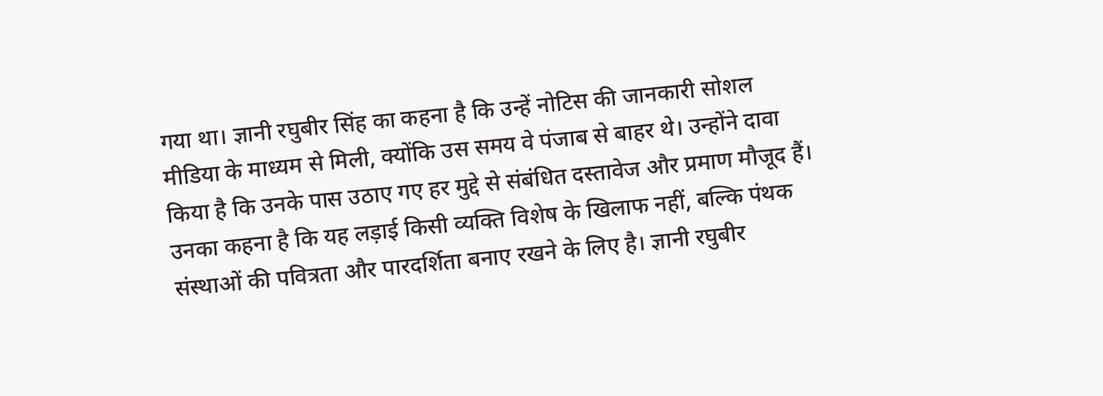गया था। ज्ञानी रघुबीर सिंह का कहना है कि उन्हें नोटिस की जानकारी सोशल मीडिया के माध्यम से मिली, क्योंकि उस समय वे पंजाब से बाहर थे। उन्होंने दावा किया है कि उनके पास उठाए गए हर मुद्दे से संबंधित दस्तावेज और प्रमाण मौजूद हैं। उनका कहना है कि यह लड़ाई किसी व्यक्ति विशेष के खिलाफ नहीं, बल्कि पंथक संस्थाओं की पवित्रता और पारदर्शिता बनाए रखने के लिए है। ज्ञानी रघुबीर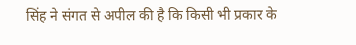सिंह ने संगत से अपील की है कि किसी भी प्रकार के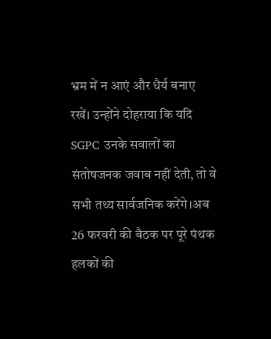भ्रम में न आएं और धैर्य बनाए रखें। उन्होंने दोहराया कि यदि SGPC उनके सवालों का संतोषजनक जवाब नहीं देती, तो वे सभी तथ्य सार्वजनिक करेंगे।अब 26 फरवरी की बैठक पर पूरे पंथक हलकों की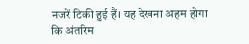नजरें टिकी हुई हैं। यह देखना अहम होगा कि अंतरिम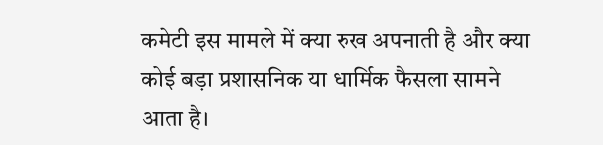कमेटी इस मामले में क्या रुख अपनाती है और क्या कोई बड़ा प्रशासनिक या धार्मिक फैसला सामने आता है।